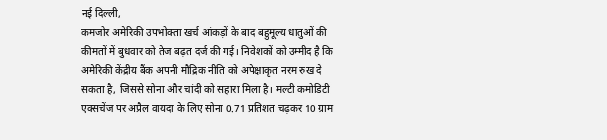नई दिल्ली,
कमजोर अमेरिकी उपभोक्ता खर्च आंकड़ों के बाद बहुमूल्य धातुओं की कीमतों में बुधवार को तेज बढ़त दर्ज की गई। निवेशकों को उम्मीद है कि अमेरिकी केंद्रीय बैंक अपनी मौद्रिक नीति को अपेक्षाकृत नरम रुख दे सकता है, जिससे सोना और चांदी को सहारा मिला है। मल्टी कमोडिटी एक्सचेंज पर अप्रैल वायदा के लिए सोना 0.71 प्रतिशत चढ़कर 10 ग्राम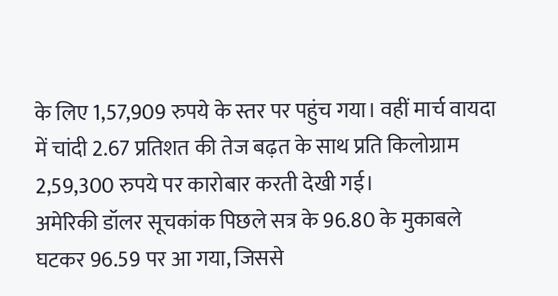के लिए 1,57,909 रुपये के स्तर पर पहुंच गया। वहीं मार्च वायदा में चांदी 2.67 प्रतिशत की तेज बढ़त के साथ प्रति किलोग्राम 2,59,300 रुपये पर कारोबार करती देखी गई।
अमेरिकी डॉलर सूचकांक पिछले सत्र के 96.80 के मुकाबले घटकर 96.59 पर आ गया, जिससे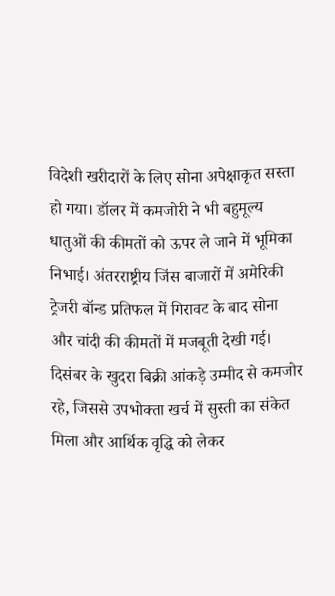विदेशी खरीदारों के लिए सोना अपेक्षाकृत सस्ता हो गया। डॉलर में कमजोरी ने भी बहुमूल्य धातुओं की कीमतों को ऊपर ले जाने में भूमिका निभाई। अंतरराष्ट्रीय जिंस बाजारों में अमेरिकी ट्रेजरी बॉन्ड प्रतिफल में गिरावट के बाद सोना और चांदी की कीमतों में मजबूती देखी गई। दिसंबर के खुदरा बिक्री आंकड़े उम्मीद से कमजोर रहे, जिससे उपभोक्ता खर्च में सुस्ती का संकेत मिला और आर्थिक वृद्धि को लेकर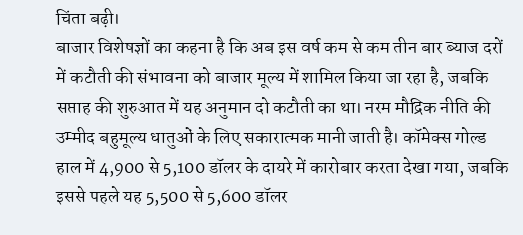चिंता बढ़ी।
बाजार विशेषज्ञों का कहना है कि अब इस वर्ष कम से कम तीन बार ब्याज दरों में कटौती की संभावना को बाजार मूल्य में शामिल किया जा रहा है, जबकि सप्ताह की शुरुआत में यह अनुमान दो कटौती का था। नरम मौद्रिक नीति की उम्मीद बहुमूल्य धातुओं के लिए सकारात्मक मानी जाती है। कॉमेक्स गोल्ड हाल में 4,900 से 5,100 डॉलर के दायरे में कारोबार करता देखा गया, जबकि इससे पहले यह 5,500 से 5,600 डॉलर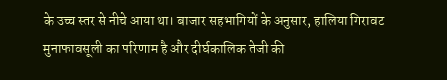के उच्च स्तर से नीचे आया था। बाजार सहभागियों के अनुसार, हालिया गिरावट मुनाफावसूली का परिणाम है और दीर्घकालिक तेजी की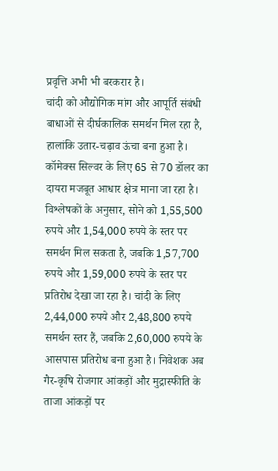प्रवृत्ति अभी भी बरकरार है।
चांदी को औद्योगिक मांग और आपूर्ति संबंधी बाधाओं से दीर्घकालिक समर्थन मिल रहा है, हालांकि उतार-चढ़ाव ऊंचा बना हुआ है। कॉमेक्स सिल्वर के लिए 65 से 70 डॉलर का दायरा मजबूत आधार क्षेत्र माना जा रहा है। विश्लेषकों के अनुसार, सोने को 1,55,500 रुपये और 1,54,000 रुपये के स्तर पर समर्थन मिल सकता है, जबकि 1,57,700 रुपये और 1,59,000 रुपये के स्तर पर प्रतिरोध देखा जा रहा है। चांदी के लिए 2,44,000 रुपये और 2,48,800 रुपये समर्थन स्तर हैं, जबकि 2,60,000 रुपये के आसपास प्रतिरोध बना हुआ है। निवेशक अब गैर-कृषि रोजगार आंकड़ों और मुद्रास्फीति के ताजा आंकड़ों पर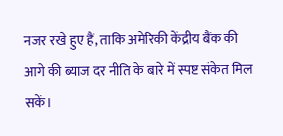नजर रखे हुए हैं, ताकि अमेरिकी केंद्रीय बैंक की आगे की ब्याज दर नीति के बारे में स्पष्ट संकेत मिल सकें।